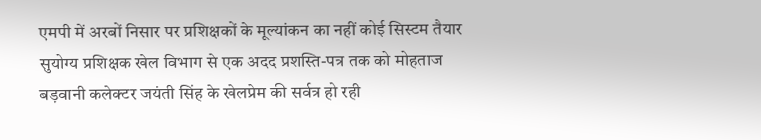एमपी में अरबों निसार पर प्रशिक्षकों के मूल्यांकन का नहीं कोई सिस्टम तैयार
सुयोग्य प्रशिक्षक खेल विभाग से एक अदद प्रशस्ति-पत्र तक को मोहताज
बड़वानी कलेक्टर जयंती सिंह के खेलप्रेम की सर्वत्र हो रही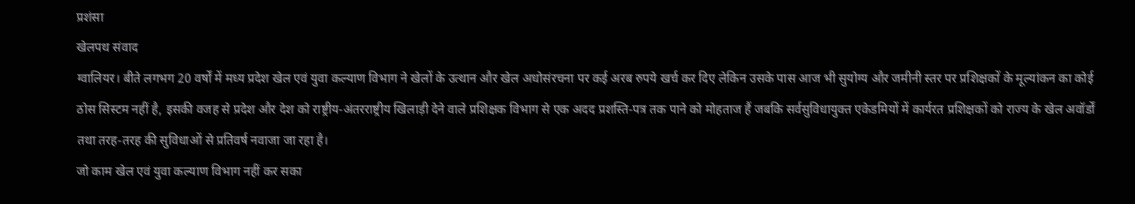प्रशंसा
खेलपथ संवाद
ग्वालियर। बीते लगभग 20 वर्षों में मध्य प्रदेश खेल एवं युवा कल्याण विभाग ने खेलों के उत्थान और खेल अधोसंरचना पर कई अरब रुपये खर्च कर दिए लेकिन उसके पास आज भी सुयोग्य और जमीनी स्तर पर प्रशिक्षकों के मूल्यांकन का कोई ठोस सिस्टम नहीं है, इसकी वजह से प्रदेश और देश को राष्ट्रीय-अंतरराष्ट्रीय खिलाड़ी देने वाले प्रशिक्षक विभाग से एक अदद प्रशस्ति-पत्र तक पाने को मोहताज हैं जबकि सर्वसुविधायुक्त एकेडमियों में कार्यरत प्रशिक्षकों को राज्य के खेल अवॉर्डों तथा तरह-तरह की सुविधाओं से प्रतिवर्ष नवाजा जा रहा है।
जो काम खेल एवं युवा कल्याण विभाग नहीं कर सका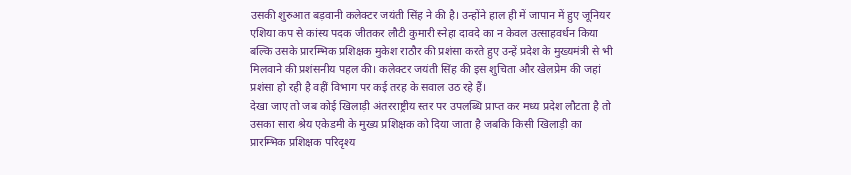उसकी शुरुआत बड़वानी कलेक्टर जयंती सिंह ने की है। उन्होंने हाल ही में जापान में हुए जूनियर एशिया कप से कांस्य पदक जीतकर लौटी कुमारी स्नेहा दावदे का न केवल उत्साहवर्धन किया बल्कि उसके प्रारम्भिक प्रशिक्षक मुकेश राठौर की प्रशंसा करते हुए उन्हें प्रदेश के मुख्यमंत्री से भी मिलवाने की प्रशंसनीय पहल की। कलेक्टर जयंती सिंह की इस शुचिता और खेलप्रेम की जहां प्रशंसा हो रही है वहीं विभाग पर कई तरह के सवाल उठ रहे हैं।
देखा जाए तो जब कोई खिलाड़ी अंतरराष्ट्रीय स्तर पर उपलब्धि प्राप्त कर मध्य प्रदेश लौटता है तो उसका सारा श्रेय एकेडमी के मुख्य प्रशिक्षक को दिया जाता है जबकि किसी खिलाड़ी का प्रारम्भिक प्रशिक्षक परिदृश्य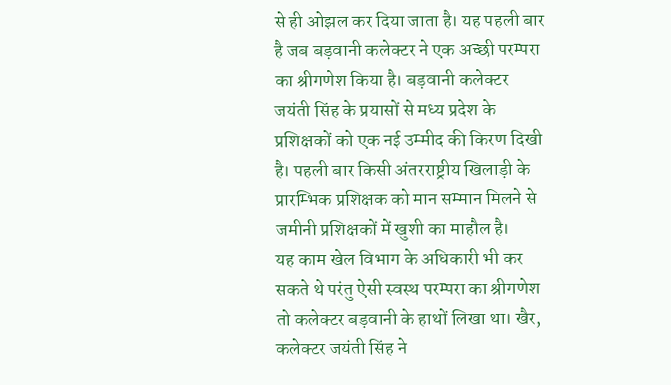से ही ओझल कर दिया जाता है। यह पहली बार है जब बड़वानी कलेक्टर ने एक अच्छी परम्परा का श्रीगणेश किया है। बड़वानी कलेक्टर जयंती सिंह के प्रयासों से मध्य प्रदेश के प्रशिक्षकों को एक नई उम्मीद की किरण दिखी है। पहली बार किसी अंतरराष्ट्रीय खिलाड़ी के प्रारम्भिक प्रशिक्षक को मान सम्मान मिलने से जमीनी प्रशिक्षकों में खुशी का माहौल है।
यह काम खेल विभाग के अधिकारी भी कर सकते थे परंतु ऐसी स्वस्थ परम्परा का श्रीगणेश तो कलेक्टर बड़वानी के हाथों लिखा था। खैर, कलेक्टर जयंती सिंह ने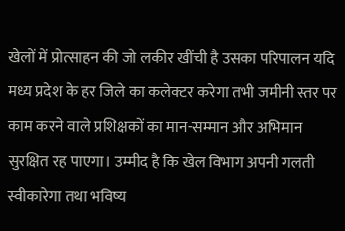खेलों में प्रोत्साहन की जो लकीर खींची है उसका परिपालन यदि मध्य प्रदेश के हर जिले का कलेक्टर करेगा तभी जमीनी स्तर पर काम करने वाले प्रशिक्षकों का मान-सम्मान और अभिमान सुरक्षित रह पाएगा। उम्मीद है कि खेल विभाग अपनी गलती स्वीकारेगा तथा भविष्य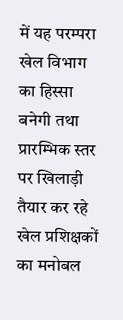में यह परम्परा खेल विभाग का हिस्सा बनेगी तथा प्रारम्भिक स्तर पर खिलाड़ी तैयार कर रहे खेल प्रशिक्षकों का मनोबल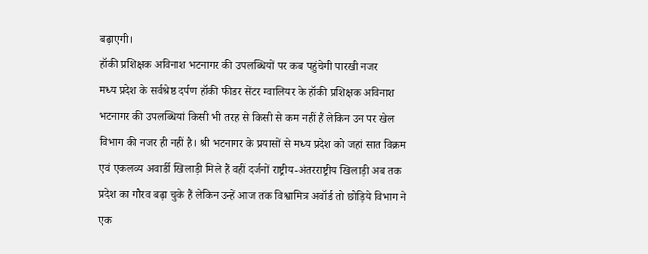बढ़ाएगी।
हॉकी प्रशिक्षक अविनाश भटनागर की उपलब्धियों पर कब पहुंचेगी पारखी नजर
मध्य प्रदेश के सर्वश्रेष्ठ दर्पण हॉकी फीडर सेंटर ग्वालियर के हॉकी प्रशिक्षक अविनाश भटनागर की उपलब्धियां किसी भी तरह से किसी से कम नहीं हैं लेकिन उन पर खेल विभाग की नजर ही नहीं है। श्री भटनागर के प्रयासों से मध्य प्रदेश को जहां सात विक्रम एवं एकलव्य अवार्डी खिलाड़ी मिले हैं वहीं दर्जनों राष्ट्रीय-अंतरराष्ट्रीय खिलाड़ी अब तक प्रदेश का गौरव बढ़ा चुके हैं लेकिन उन्हें आज तक विश्वामित्र अवॉर्ड तो छोड़िये विभाग ने एक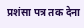प्रशंसा पत्र तक देना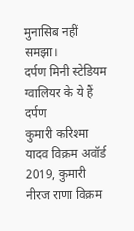मुनासिब नहीं समझा।
दर्पण मिनी स्टेडियम ग्वालियर के ये हैं दर्पण
कुमारी करिश्मा यादव विक्रम अवॉर्ड 2019, कुमारी नीरज राणा विक्रम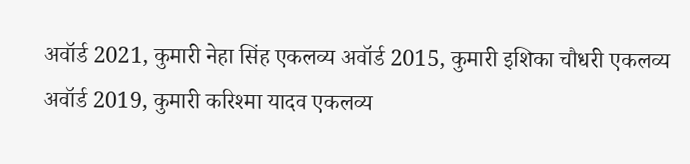अवॉर्ड 2021, कुमारी नेहा सिंह एकलव्य अवॉर्ड 2015, कुमारी इशिका चौधरी एकलव्य अवॉर्ड 2019, कुमारी करिश्मा यादव एकलव्य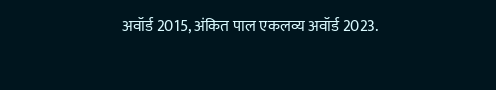अवॉर्ड 2015, अंकित पाल एकलव्य अवॉर्ड 2023.